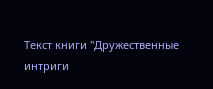Текст книги "Дружественные интриги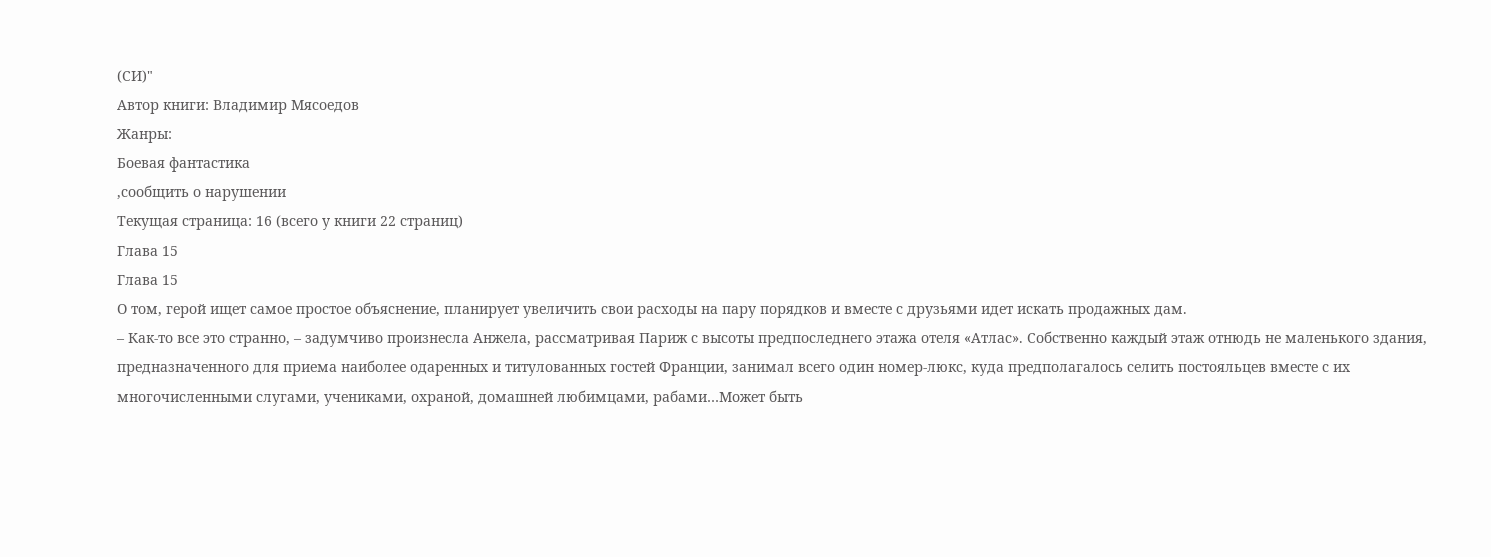(СИ)"
Автор книги: Владимир Мясоедов
Жанры:
Боевая фантастика
,сообщить о нарушении
Текущая страница: 16 (всего у книги 22 страниц)
Глава 15
Глава 15
О том, герой ищет самое простое объяснение, планирует увеличить свои расходы на пару порядков и вместе с друзьями идет искать продажных дам.
– Как-то все это странно, – задумчиво произнесла Анжела, рассматривая Париж с высоты предпоследнего этажа отеля «Атлас». Собственно каждый этаж отнюдь не маленького здания, предназначенного для приема наиболее одаренных и титулованных гостей Франции, занимал всего один номер-люкс, куда предполагалось селить постояльцев вместе с их многочисленными слугами, учениками, охраной, домашней любимцами, рабами…Может быть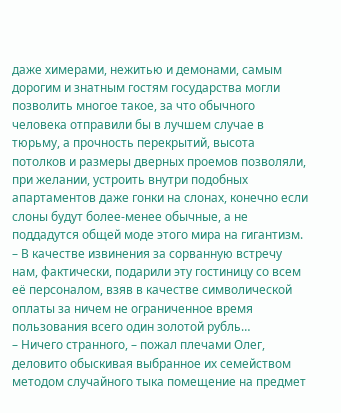даже химерами, нежитью и демонами, самым дорогим и знатным гостям государства могли позволить многое такое, за что обычного человека отправили бы в лучшем случае в тюрьму, а прочность перекрытий, высота потолков и размеры дверных проемов позволяли, при желании, устроить внутри подобных апартаментов даже гонки на слонах, конечно если слоны будут более-менее обычные, а не поддадутся общей моде этого мира на гигантизм. – В качестве извинения за сорванную встречу нам, фактически, подарили эту гостиницу со всем её персоналом, взяв в качестве символической оплаты за ничем не ограниченное время пользования всего один золотой рубль…
– Ничего странного, – пожал плечами Олег, деловито обыскивая выбранное их семейством методом случайного тыка помещение на предмет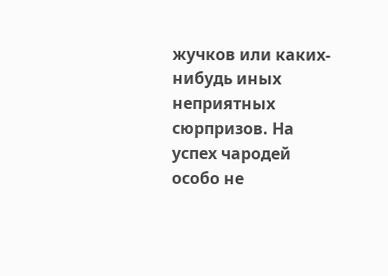жучков или каких-нибудь иных неприятных сюрпризов. На успех чародей особо не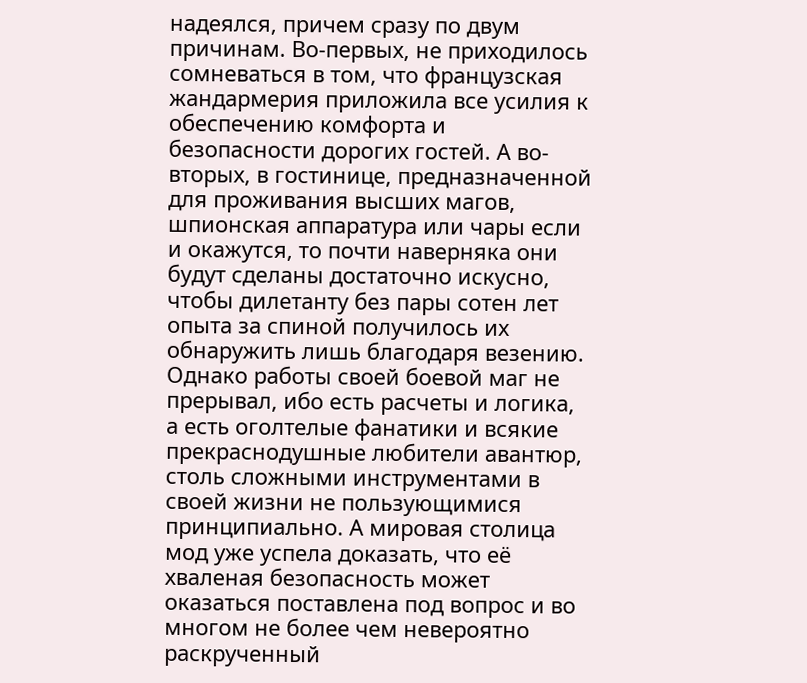надеялся, причем сразу по двум причинам. Во-первых, не приходилось сомневаться в том, что французская жандармерия приложила все усилия к обеспечению комфорта и безопасности дорогих гостей. А во-вторых, в гостинице, предназначенной для проживания высших магов, шпионская аппаратура или чары если и окажутся, то почти наверняка они будут сделаны достаточно искусно, чтобы дилетанту без пары сотен лет опыта за спиной получилось их обнаружить лишь благодаря везению. Однако работы своей боевой маг не прерывал, ибо есть расчеты и логика, а есть оголтелые фанатики и всякие прекраснодушные любители авантюр, столь сложными инструментами в своей жизни не пользующимися принципиально. А мировая столица мод уже успела доказать, что её хваленая безопасность может оказаться поставлена под вопрос и во многом не более чем невероятно раскрученный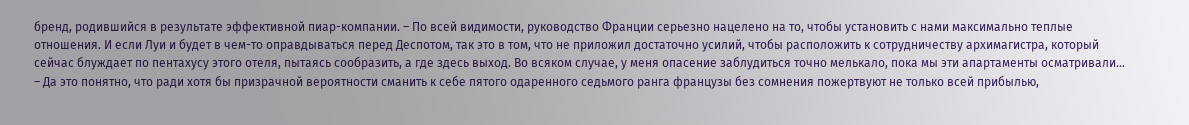бренд, родившийся в результате эффективной пиар-компании. – По всей видимости, руководство Франции серьезно нацелено на то, чтобы установить с нами максимально теплые отношения. И если Луи и будет в чем-то оправдываться перед Деспотом, так это в том, что не приложил достаточно усилий, чтобы расположить к сотрудничеству архимагистра, который сейчас блуждает по пентахусу этого отеля, пытаясь сообразить, а где здесь выход. Во всяком случае, у меня опасение заблудиться точно мелькало, пока мы эти апартаменты осматривали…
– Да это понятно, что ради хотя бы призрачной вероятности сманить к себе пятого одаренного седьмого ранга французы без сомнения пожертвуют не только всей прибылью,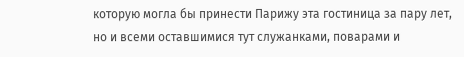которую могла бы принести Парижу эта гостиница за пару лет, но и всеми оставшимися тут служанками, поварами и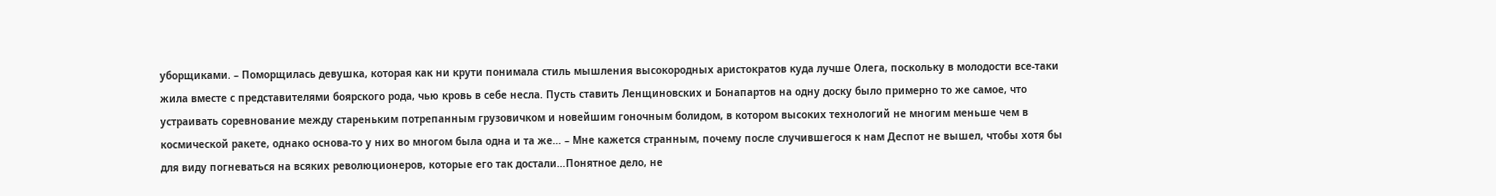уборщиками. – Поморщилась девушка, которая как ни крути понимала стиль мышления высокородных аристократов куда лучше Олега, поскольку в молодости все-таки жила вместе с представителями боярского рода, чью кровь в себе несла. Пусть ставить Ленщиновских и Бонапартов на одну доску было примерно то же самое, что устраивать соревнование между стареньким потрепанным грузовичком и новейшим гоночным болидом, в котором высоких технологий не многим меньше чем в космической ракете, однако основа-то у них во многом была одна и та же… – Мне кажется странным, почему после случившегося к нам Деспот не вышел, чтобы хотя бы для виду погневаться на всяких революционеров, которые его так достали…Понятное дело, не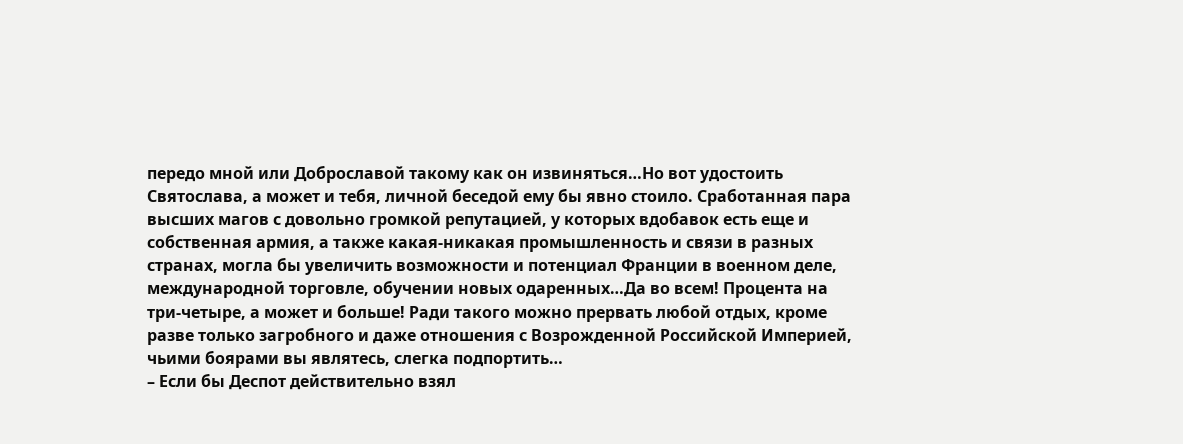передо мной или Доброславой такому как он извиняться…Но вот удостоить Святослава, а может и тебя, личной беседой ему бы явно стоило. Сработанная пара высших магов с довольно громкой репутацией, у которых вдобавок есть еще и собственная армия, а также какая-никакая промышленность и связи в разных странах, могла бы увеличить возможности и потенциал Франции в военном деле, международной торговле, обучении новых одаренных…Да во всем! Процента на три-четыре, а может и больше! Ради такого можно прервать любой отдых, кроме разве только загробного и даже отношения с Возрожденной Российской Империей, чьими боярами вы являтесь, слегка подпортить…
– Если бы Деспот действительно взял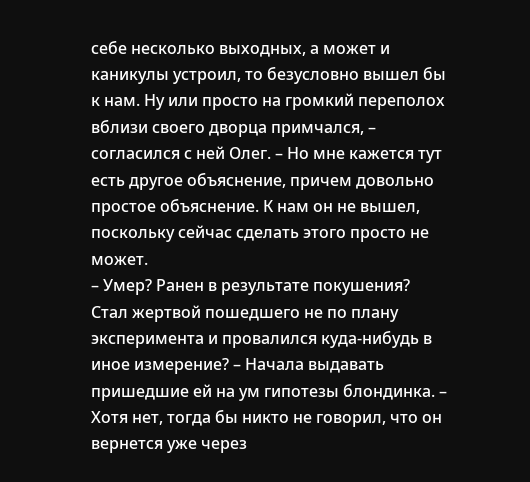себе несколько выходных, а может и каникулы устроил, то безусловно вышел бы к нам. Ну или просто на громкий переполох вблизи своего дворца примчался, – согласился с ней Олег. – Но мне кажется тут есть другое объяснение, причем довольно простое объяснение. К нам он не вышел, поскольку сейчас сделать этого просто не может.
– Умер? Ранен в результате покушения? Стал жертвой пошедшего не по плану эксперимента и провалился куда-нибудь в иное измерение? – Начала выдавать пришедшие ей на ум гипотезы блондинка. – Хотя нет, тогда бы никто не говорил, что он вернется уже через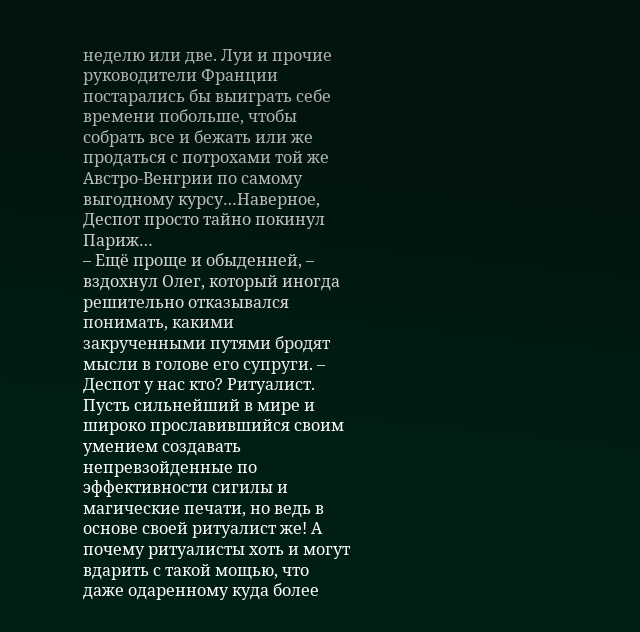неделю или две. Луи и прочие руководители Франции постарались бы выиграть себе времени побольше, чтобы собрать все и бежать или же продаться с потрохами той же Австро-Венгрии по самому выгодному курсу…Наверное, Деспот просто тайно покинул Париж…
– Ещё проще и обыденней, – вздохнул Олег, который иногда решительно отказывался понимать, какими закрученными путями бродят мысли в голове его супруги. – Деспот у нас кто? Ритуалист. Пусть сильнейший в мире и широко прославившийся своим умением создавать непревзойденные по эффективности сигилы и магические печати, но ведь в основе своей ритуалист же! А почему ритуалисты хоть и могут вдарить с такой мощью, что даже одаренному куда более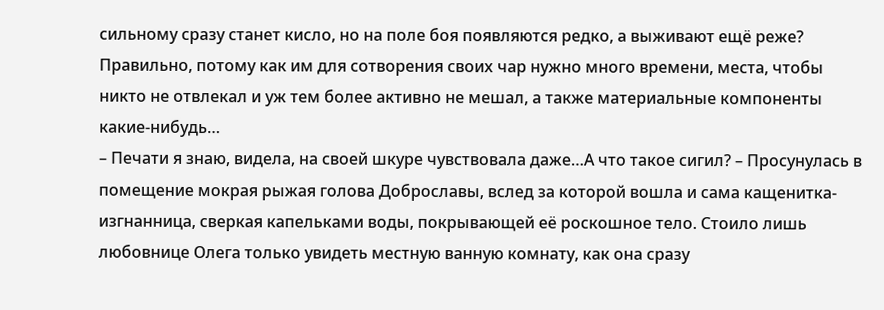сильному сразу станет кисло, но на поле боя появляются редко, а выживают ещё реже? Правильно, потому как им для сотворения своих чар нужно много времени, места, чтобы никто не отвлекал и уж тем более активно не мешал, а также материальные компоненты какие-нибудь…
– Печати я знаю, видела, на своей шкуре чувствовала даже…А что такое сигил? – Просунулась в помещение мокрая рыжая голова Доброславы, вслед за которой вошла и сама кащенитка-изгнанница, сверкая капельками воды, покрывающей её роскошное тело. Стоило лишь любовнице Олега только увидеть местную ванную комнату, как она сразу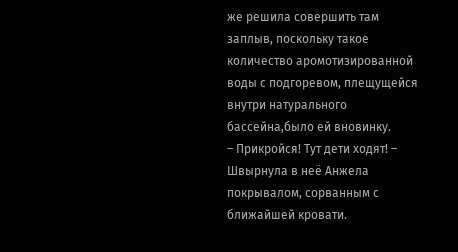же решила совершить там заплыв, поскольку такое количество аромотизированной воды с подгоревом, плещущейся внутри натурального бассейна,было ей вновинку.
– Прикройся! Тут дети ходят! – Швырнула в неё Анжела покрывалом, сорванным с ближайшей кровати.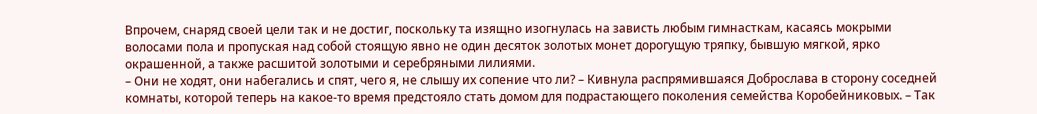Впрочем, снаряд своей цели так и не достиг, поскольку та изящно изогнулась на зависть любым гимнасткам, касаясь мокрыми волосами пола и пропуская над собой стоящую явно не один десяток золотых монет дорогущую тряпку, бывшую мягкой, ярко окрашенной, а также расшитой золотыми и серебряными лилиями.
– Они не ходят, они набегались и спят, чего я, не слышу их сопение что ли? – Кивнула распрямившаяся Доброслава в сторону соседней комнаты, которой теперь на какое-то время предстояло стать домом для подрастающего поколения семейства Коробейниковых. – Так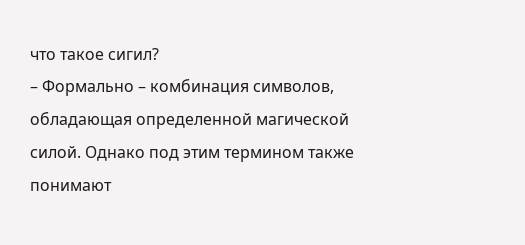что такое сигил?
– Формально – комбинация символов, обладающая определенной магической силой. Однако под этим термином также понимают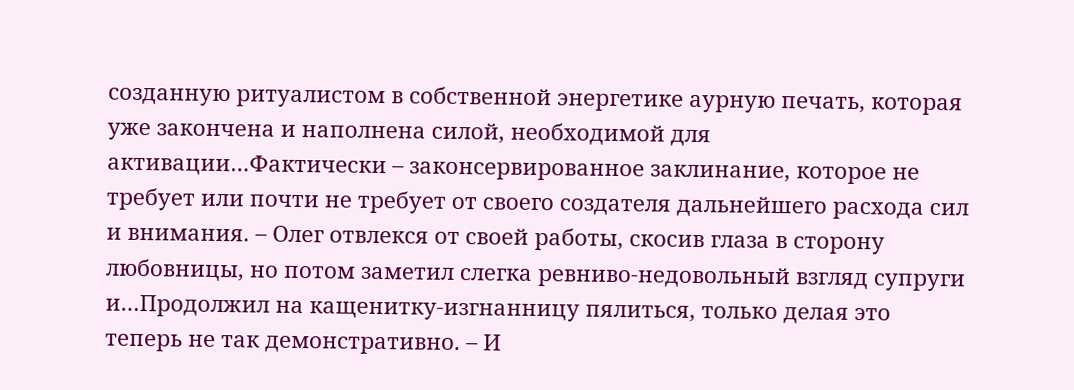созданную ритуалистом в собственной энергетике аурную печать, которая уже закончена и наполнена силой, необходимой для активации…Фактически – законсервированное заклинание, которое не требует или почти не требует от своего создателя дальнейшего расхода сил и внимания. – Олег отвлекся от своей работы, скосив глаза в сторону любовницы, но потом заметил слегка ревниво-недовольный взгляд супруги и…Продолжил на кащенитку-изгнанницу пялиться, только делая это теперь не так демонстративно. – И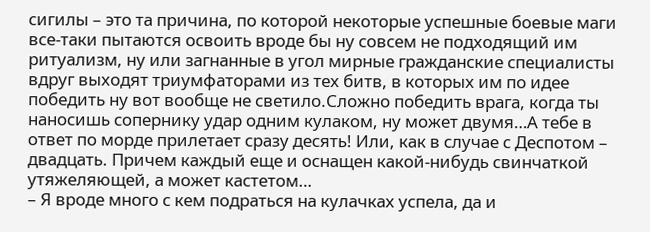сигилы – это та причина, по которой некоторые успешные боевые маги все-таки пытаются освоить вроде бы ну совсем не подходящий им ритуализм, ну или загнанные в угол мирные гражданские специалисты вдруг выходят триумфаторами из тех битв, в которых им по идее победить ну вот вообще не светило.Сложно победить врага, когда ты наносишь сопернику удар одним кулаком, ну может двумя…А тебе в ответ по морде прилетает сразу десять! Или, как в случае с Деспотом – двадцать. Причем каждый еще и оснащен какой-нибудь свинчаткой утяжеляющей, а может кастетом…
– Я вроде много с кем подраться на кулачках успела, да и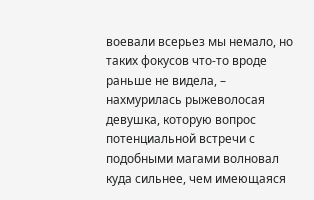воевали всерьез мы немало, но таких фокусов что-то вроде раньше не видела, – нахмурилась рыжеволосая девушка, которую вопрос потенциальной встречи с подобными магами волновал куда сильнее, чем имеющаяся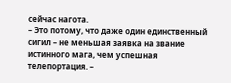сейчас нагота.
– Это потому, что даже один единственный сигил – не меньшая заявка на звание истинного мага, чем успешная телепортация. –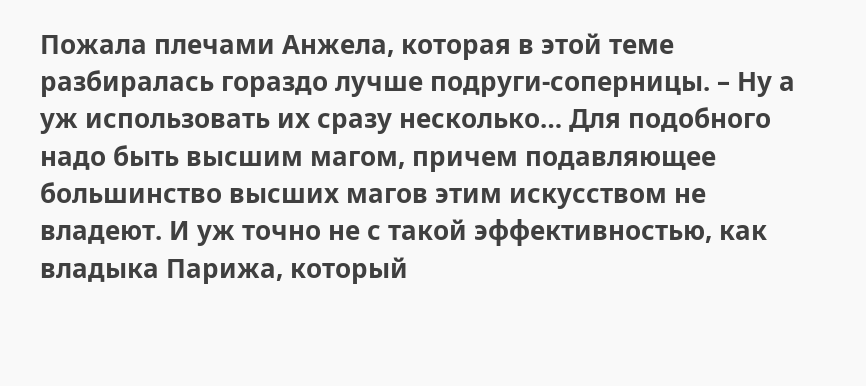Пожала плечами Анжела, которая в этой теме разбиралась гораздо лучше подруги-соперницы. – Ну а уж использовать их сразу несколько… Для подобного надо быть высшим магом, причем подавляющее большинство высших магов этим искусством не владеют. И уж точно не с такой эффективностью, как владыка Парижа, который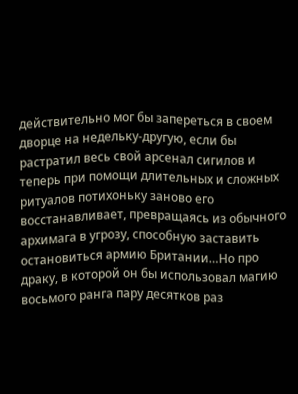действительно мог бы запереться в своем дворце на недельку-другую, если бы растратил весь свой арсенал сигилов и теперь при помощи длительных и сложных ритуалов потихоньку заново его восстанавливает, превращаясь из обычного архимага в угрозу, способную заставить остановиться армию Британии…Но про драку, в которой он бы использовал магию восьмого ранга пару десятков раз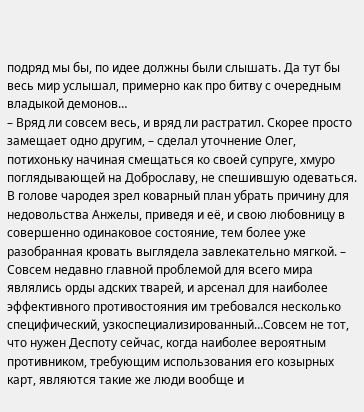подряд мы бы, по идее должны были слышать. Да тут бы весь мир услышал, примерно как про битву с очередным владыкой демонов…
– Вряд ли совсем весь, и вряд ли растратил. Скорее просто замещает одно другим, – сделал уточнение Олег, потихоньку начиная смещаться ко своей супруге, хмуро поглядывающей на Доброславу, не спешившую одеваться. В голове чародея зрел коварный план убрать причину для недовольства Анжелы, приведя и её, и свою любовницу в совершенно одинаковое состояние, тем более уже разобранная кровать выглядела завлекательно мягкой. – Совсем недавно главной проблемой для всего мира являлись орды адских тварей, и арсенал для наиболее эффективного противостояния им требовался несколько специфический, узкоспециализированный…Совсем не тот, что нужен Деспоту сейчас, когда наиболее вероятным противником, требующим использования его козырных карт, являются такие же люди вообще и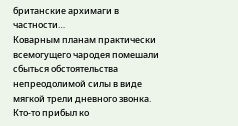британские архимаги в частности…
Коварным планам практически всемогущего чародея помешали сбыться обстоятельства непреодолимой силы в виде мягкой трели дневного звонка. Кто-то прибыл ко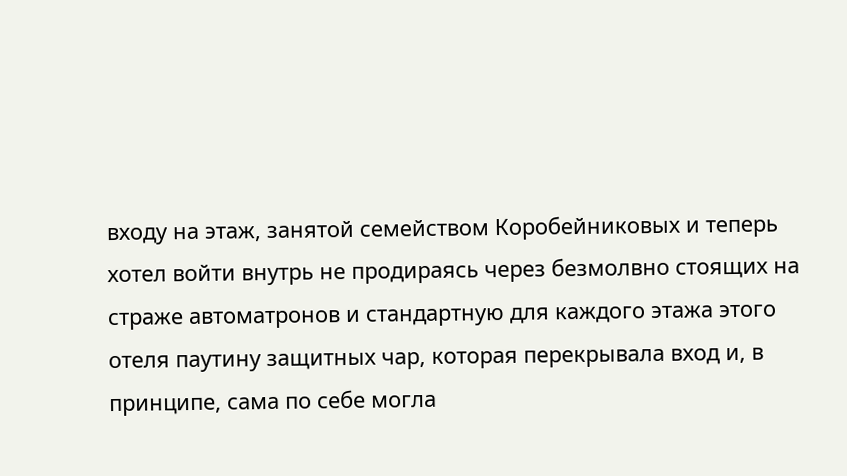входу на этаж, занятой семейством Коробейниковых и теперь хотел войти внутрь не продираясь через безмолвно стоящих на страже автоматронов и стандартную для каждого этажа этого отеля паутину защитных чар, которая перекрывала вход и, в принципе, сама по себе могла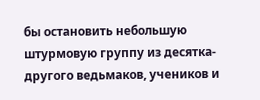бы остановить небольшую штурмовую группу из десятка-другого ведьмаков, учеников и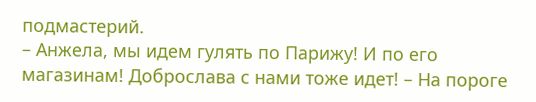подмастерий.
– Анжела, мы идем гулять по Парижу! И по его магазинам! Доброслава с нами тоже идет! – На пороге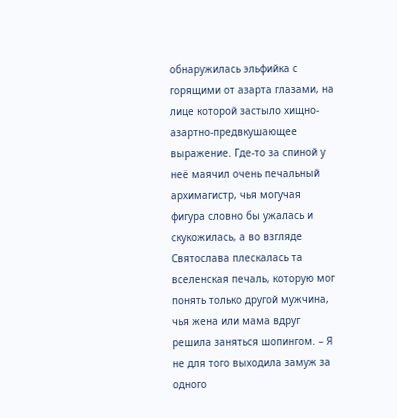обнаружилась эльфийка с горящими от азарта глазами, на лице которой застыло хищно-азартно-предвкушающее выражение. Где-то за спиной у неё маячил очень печальный архимагистр, чья могучая фигура словно бы ужалась и скукожилась, а во взгляде Святослава плескалась та вселенская печаль, которую мог понять только другой мужчина, чья жена или мама вдруг решила заняться шопингом. – Я не для того выходила замуж за одного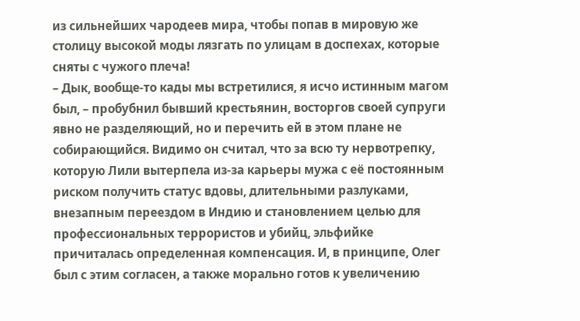из сильнейших чародеев мира, чтобы попав в мировую же столицу высокой моды лязгать по улицам в доспехах, которые сняты с чужого плеча!
– Дык, вообще-то кады мы встретилися, я исчо истинным магом был, – пробубнил бывший крестьянин, восторгов своей супруги явно не разделяющий, но и перечить ей в этом плане не собирающийся. Видимо он считал, что за всю ту нервотрепку, которую Лили вытерпела из-за карьеры мужа с её постоянным риском получить статус вдовы, длительными разлуками, внезапным переездом в Индию и становлением целью для профессиональных террористов и убийц, эльфийке причиталась определенная компенсация. И, в принципе, Олег был с этим согласен, а также морально готов к увеличению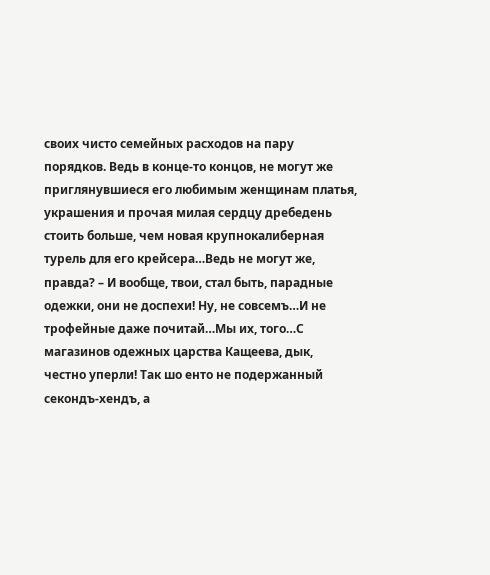своих чисто семейных расходов на пару порядков. Ведь в конце-то концов, не могут же приглянувшиеся его любимым женщинам платья, украшения и прочая милая сердцу дребедень стоить больше, чем новая крупнокалиберная турель для его крейсера…Ведь не могут же, правда? – И вообще, твои, стал быть, парадные одежки, они не доспехи! Ну, не совсемъ…И не трофейные даже почитай…Мы их, того…С магазинов одежных царства Кащеева, дык, честно уперли! Так шо енто не подержанный секондъ-хендъ, а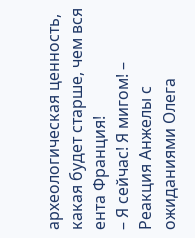археологическая ценность, какая будет старше, чем вся ента Франция!
– Я сейчас! Я мигом! – Реакция Анжелы с ожиданиями Олега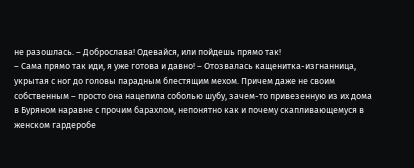не разошлась. – Доброслава! Одевайся, или пойдешь прямо так!
– Сама прямо так иди, я уже готова и давно! – Отозвалась кащенитка-изгнанница, укрытая с ног до головы парадным блестящим мехом. Причем даже не своим собственным – просто она нацепила соболью шубу, зачем-то привезенную из их дома в Буряном наравне с прочим барахлом, непонятно как и почему скапливающемуся в женском гардеробе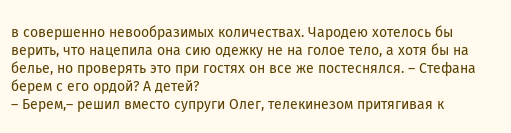в совершенно невообразимых количествах. Чародею хотелось бы верить, что нацепила она сию одежку не на голое тело, а хотя бы на белье, но проверять это при гостях он все же постеснялся. – Стефана берем с его ордой? А детей?
– Берем,– решил вместо супруги Олег, телекинезом притягивая к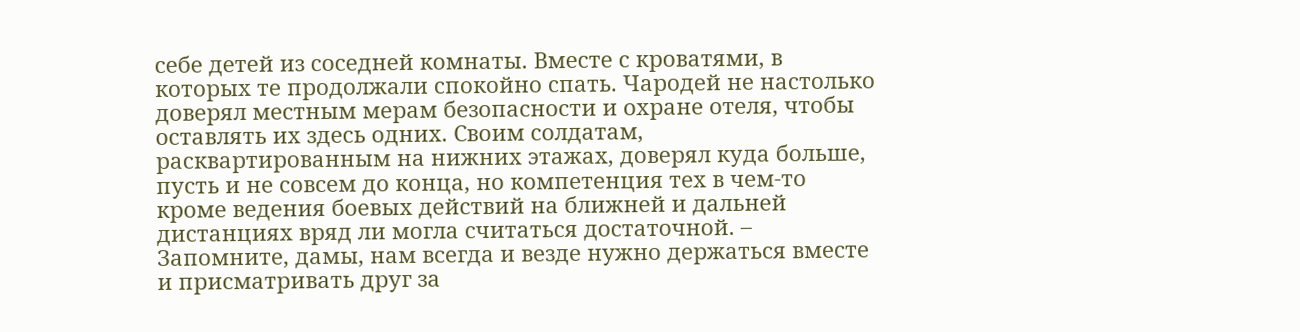себе детей из соседней комнаты. Вместе с кроватями, в которых те продолжали спокойно спать. Чародей не настолько доверял местным мерам безопасности и охране отеля, чтобы оставлять их здесь одних. Своим солдатам, расквартированным на нижних этажах, доверял куда больше, пусть и не совсем до конца, но компетенция тех в чем-то кроме ведения боевых действий на ближней и дальней дистанциях вряд ли могла считаться достаточной. – Запомните, дамы, нам всегда и везде нужно держаться вместе и присматривать друг за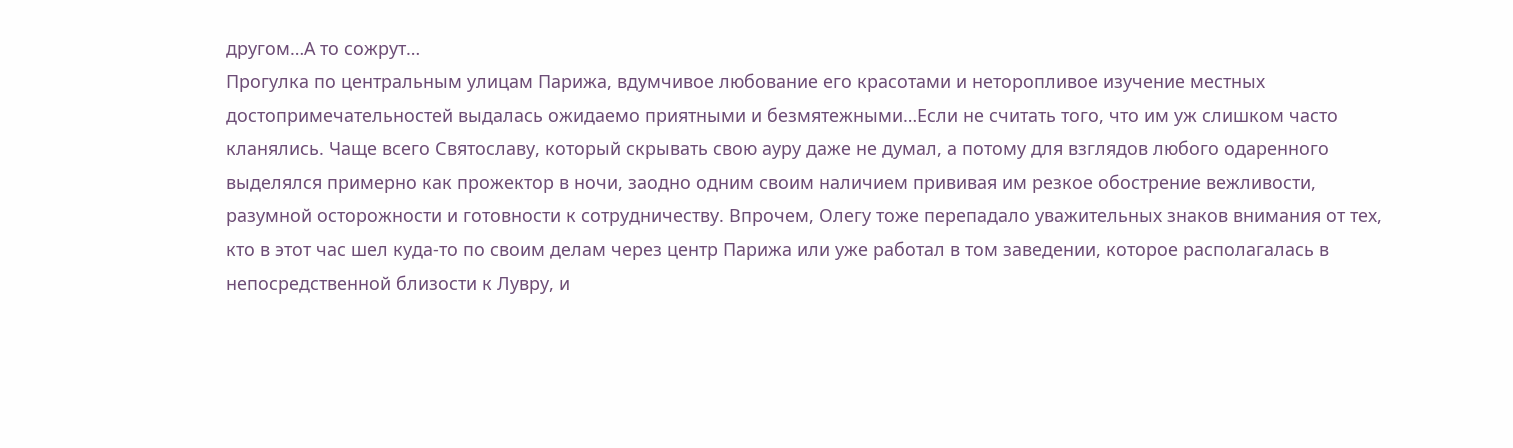другом…А то сожрут…
Прогулка по центральным улицам Парижа, вдумчивое любование его красотами и неторопливое изучение местных достопримечательностей выдалась ожидаемо приятными и безмятежными…Если не считать того, что им уж слишком часто кланялись. Чаще всего Святославу, который скрывать свою ауру даже не думал, а потому для взглядов любого одаренного выделялся примерно как прожектор в ночи, заодно одним своим наличием прививая им резкое обострение вежливости, разумной осторожности и готовности к сотрудничеству. Впрочем, Олегу тоже перепадало уважительных знаков внимания от тех, кто в этот час шел куда-то по своим делам через центр Парижа или уже работал в том заведении, которое располагалась в непосредственной близости к Лувру, и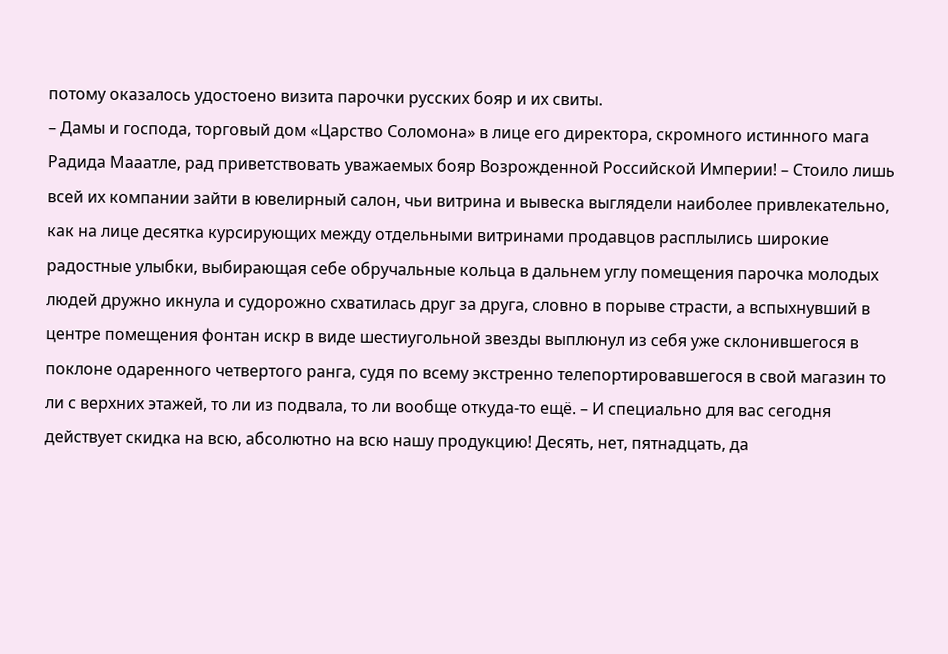потому оказалось удостоено визита парочки русских бояр и их свиты.
– Дамы и господа, торговый дом «Царство Соломона» в лице его директора, скромного истинного мага Радида Мааатле, рад приветствовать уважаемых бояр Возрожденной Российской Империи! – Стоило лишь всей их компании зайти в ювелирный салон, чьи витрина и вывеска выглядели наиболее привлекательно, как на лице десятка курсирующих между отдельными витринами продавцов расплылись широкие радостные улыбки, выбирающая себе обручальные кольца в дальнем углу помещения парочка молодых людей дружно икнула и судорожно схватилась друг за друга, словно в порыве страсти, а вспыхнувший в центре помещения фонтан искр в виде шестиугольной звезды выплюнул из себя уже склонившегося в поклоне одаренного четвертого ранга, судя по всему экстренно телепортировавшегося в свой магазин то ли с верхних этажей, то ли из подвала, то ли вообще откуда-то ещё. – И специально для вас сегодня действует скидка на всю, абсолютно на всю нашу продукцию! Десять, нет, пятнадцать, да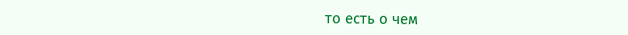то есть о чем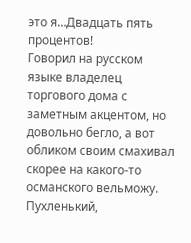это я…Двадцать пять процентов!
Говорил на русском языке владелец торгового дома с заметным акцентом, но довольно бегло, а вот обликом своим смахивал скорее на какого-то османского вельможу. Пухленький,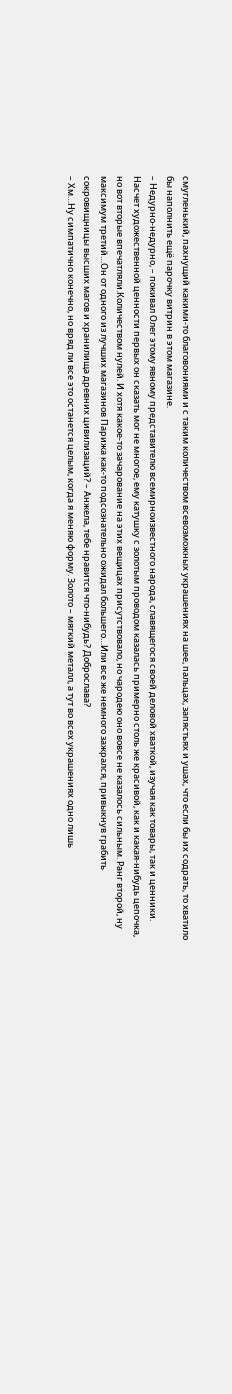смугленький, пахнущий какими-то благовониями и с таким количеством всевозможных украшениях на шее, пальцах, запястьях и ушах, что если бы их содрать, то хватило бы наполнить ещё парочку витрин в этом магазине.
– Недурно-недурно, – покивал Олег этому явному представителю всемирноизвестного народа, славящегося своей деловой хваткой, изучая как товары, так и ценники. Насчет художественной ценности первых он сказать мог не многое, ему катушку с золотым проводом казалась примерно столь же красивой, как и какая-нибудь цепочка, но вот вторые впечатляли.Количеством нулей. И хотя какое-то зачарование на этих вещицах присутствовало, но чародею оно вовсе не казалось сильным. Ранг второй, ну максимум третий…Он от одного из лучших магазинов Парижа как-то подсознательно ожидал большего…Или все же немного зажрался, привыкнув грабить сокровищницы высших магов и хранилища древних цивилизаций? – Анжела, тебе нравится что-нибудь? Доброслава?
– Хм…Ну симпатично конечно, но вряд ли все это останется целым, когда я меняю форму. Золото – мягкий металл, а тут во всех украшениях одно лишь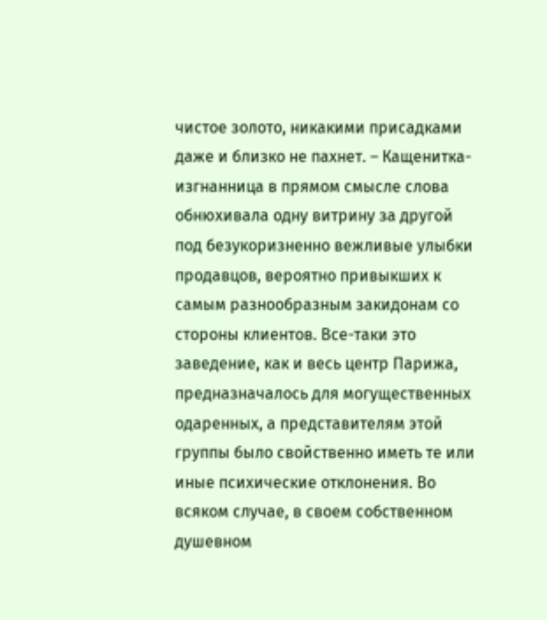чистое золото, никакими присадками даже и близко не пахнет. – Кащенитка-изгнанница в прямом смысле слова обнюхивала одну витрину за другой под безукоризненно вежливые улыбки продавцов, вероятно привыкших к самым разнообразным закидонам со стороны клиентов. Все-таки это заведение, как и весь центр Парижа, предназначалось для могущественных одаренных, а представителям этой группы было свойственно иметь те или иные психические отклонения. Во всяком случае, в своем собственном душевном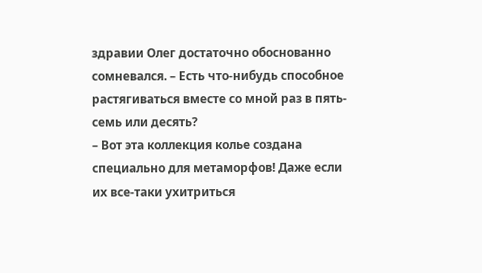здравии Олег достаточно обоснованно сомневался. – Есть что-нибудь способное растягиваться вместе со мной раз в пять-семь или десять?
– Вот эта коллекция колье создана специально для метаморфов! Даже если их все-таки ухитриться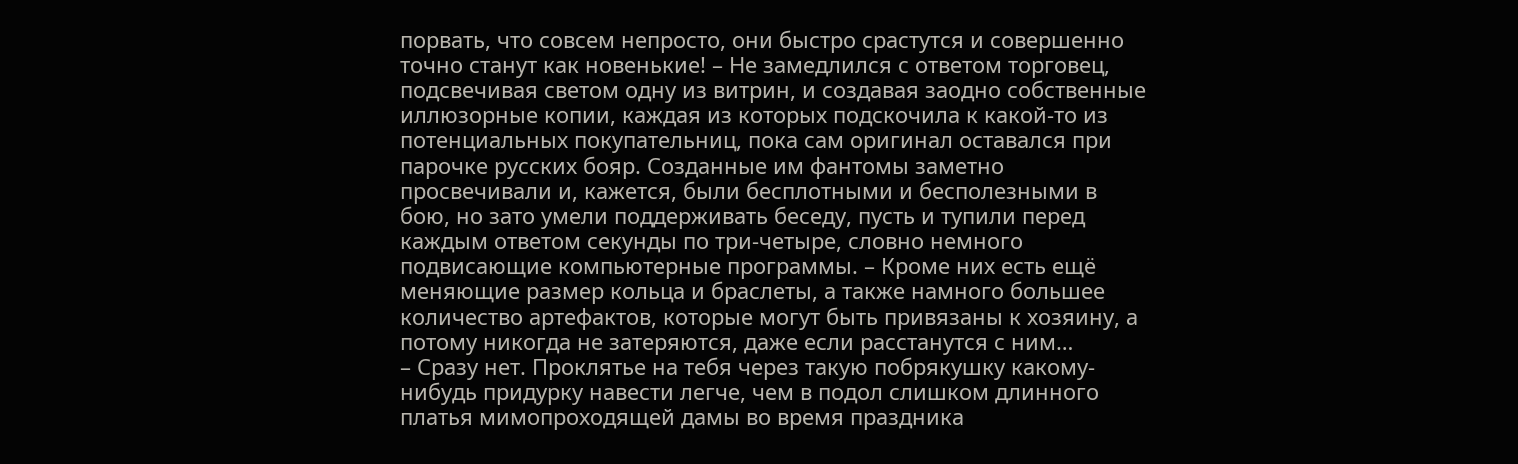порвать, что совсем непросто, они быстро срастутся и совершенно точно станут как новенькие! – Не замедлился с ответом торговец, подсвечивая светом одну из витрин, и создавая заодно собственные иллюзорные копии, каждая из которых подскочила к какой-то из потенциальных покупательниц, пока сам оригинал оставался при парочке русских бояр. Созданные им фантомы заметно просвечивали и, кажется, были бесплотными и бесполезными в бою, но зато умели поддерживать беседу, пусть и тупили перед каждым ответом секунды по три-четыре, словно немного подвисающие компьютерные программы. – Кроме них есть ещё меняющие размер кольца и браслеты, а также намного большее количество артефактов, которые могут быть привязаны к хозяину, а потому никогда не затеряются, даже если расстанутся с ним…
– Сразу нет. Проклятье на тебя через такую побрякушку какому-нибудь придурку навести легче, чем в подол слишком длинного платья мимопроходящей дамы во время праздника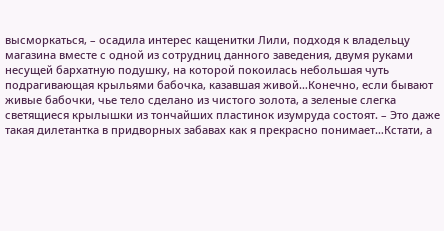высморкаться, – осадила интерес кащенитки Лили, подходя к владельцу магазина вместе с одной из сотрудниц данного заведения, двумя руками несущей бархатную подушку, на которой покоилась небольшая чуть подрагивающая крыльями бабочка, казавшая живой…Конечно, если бывают живые бабочки, чье тело сделано из чистого золота, а зеленые слегка светящиеся крылышки из тончайших пластинок изумруда состоят. – Это даже такая дилетантка в придворных забавах как я прекрасно понимает…Кстати, а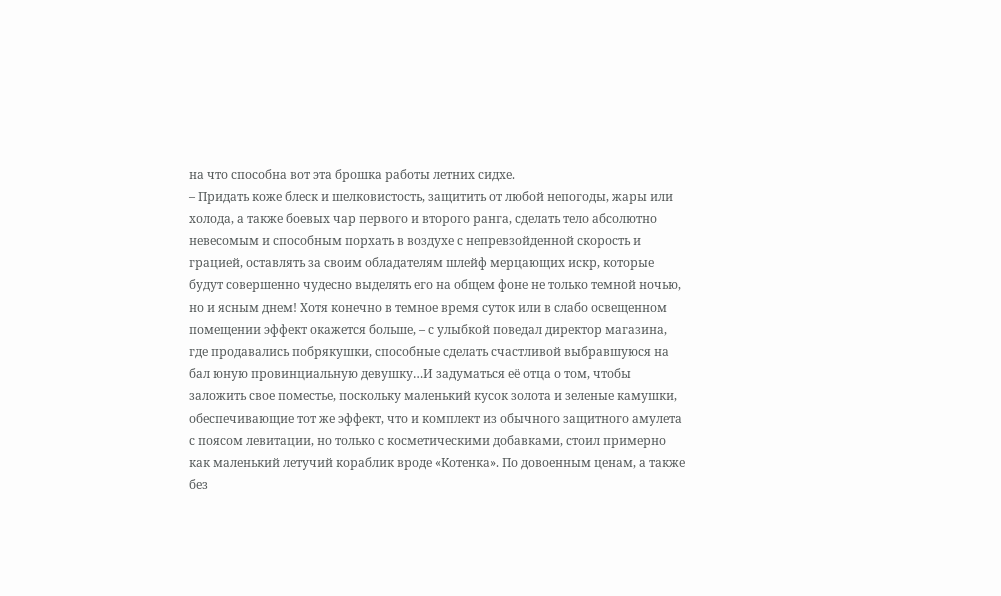на что способна вот эта брошка работы летних сидхе.
– Придать коже блеск и шелковистость, защитить от любой непогоды, жары или холода, а также боевых чар первого и второго ранга, сделать тело абсолютно невесомым и способным порхать в воздухе с непревзойденной скорость и грацией, оставлять за своим обладателям шлейф мерцающих искр, которые будут совершенно чудесно выделять его на общем фоне не только темной ночью, но и ясным днем! Хотя конечно в темное время суток или в слабо освещенном помещении эффект окажется больше, – с улыбкой поведал директор магазина, где продавались побрякушки, способные сделать счастливой выбравшуюся на бал юную провинциальную девушку…И задуматься её отца о том, чтобы заложить свое поместье, поскольку маленький кусок золота и зеленые камушки, обеспечивающие тот же эффект, что и комплект из обычного защитного амулета с поясом левитации, но только с косметическими добавками, стоил примерно как маленький летучий кораблик вроде «Котенка». По довоенным ценам, а также без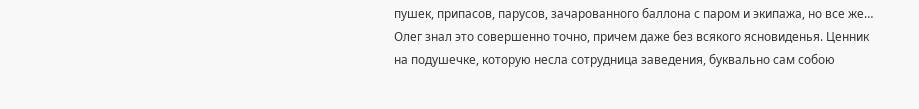пушек, припасов, парусов, зачарованного баллона с паром и экипажа, но все же… Олег знал это совершенно точно, причем даже без всякого ясновиденья. Ценник на подушечке, которую несла сотрудница заведения, буквально сам собою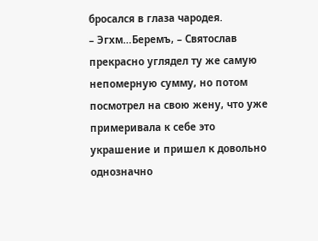бросался в глаза чародея.
– Эгхм…Беремъ, – Святослав прекрасно углядел ту же самую непомерную сумму, но потом посмотрел на свою жену, что уже примеривала к себе это украшение и пришел к довольно однозначно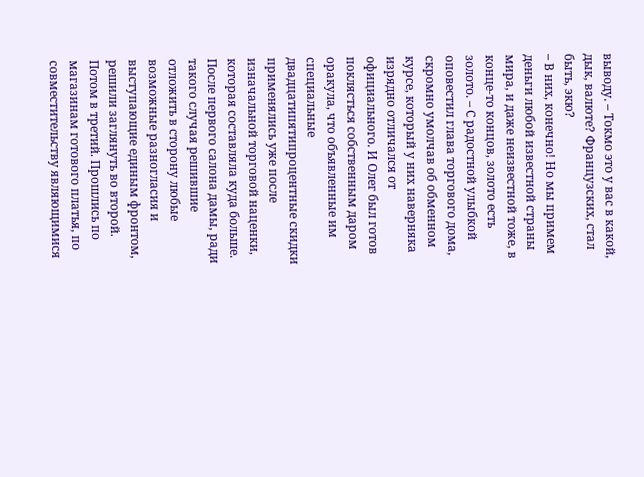выводу. – Токмо это у вас в какой, дык, валюте? Французских, стал быть, экю?
– В них, конечно! Но мы примем деньги любой известной страны мира, и даже неизвестной тоже, в конце-то концов, золото есть золото. – С радостной улыбкой оповестил глава торгового дома, скромно умолчав об обменном курсе, который у них наверняка изрядно отличался от официального. И Олег был готов поклясться собственным даром оракула, что объявленные им специальные двадцатипятипроцентные скидки применялись уже после изначальной торговой наценки, которая составляла куда больше.
После первого салона дамы, ради такого случая решившие отложить в сторону любые возможные разногласия и выступающие единым фронтом, решили заглянуть во второй. Потом в третий. Прошлись по магазинам готового платья, по совместительству являющимися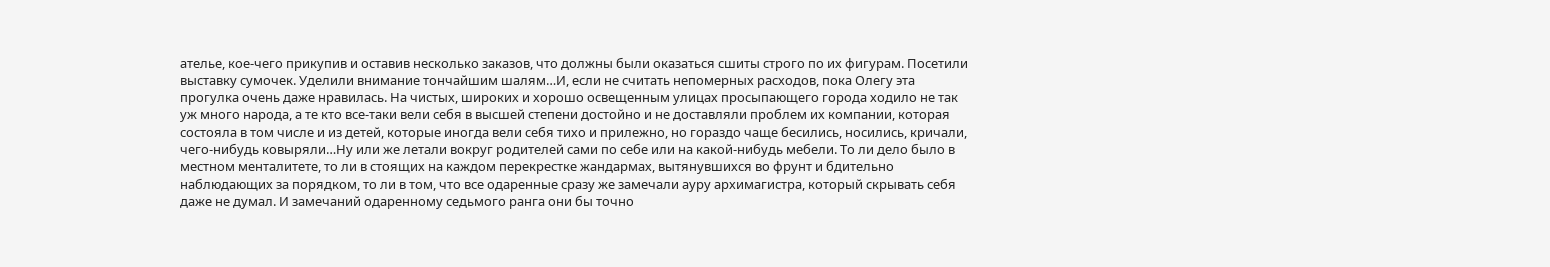ателье, кое-чего прикупив и оставив несколько заказов, что должны были оказаться сшиты строго по их фигурам. Посетили выставку сумочек. Уделили внимание тончайшим шалям…И, если не считать непомерных расходов, пока Олегу эта прогулка очень даже нравилась. На чистых, широких и хорошо освещенным улицах просыпающего города ходило не так уж много народа, а те кто все-таки вели себя в высшей степени достойно и не доставляли проблем их компании, которая состояла в том числе и из детей, которые иногда вели себя тихо и прилежно, но гораздо чаще бесились, носились, кричали, чего-нибудь ковыряли…Ну или же летали вокруг родителей сами по себе или на какой-нибудь мебели. То ли дело было в местном менталитете, то ли в стоящих на каждом перекрестке жандармах, вытянувшихся во фрунт и бдительно наблюдающих за порядком, то ли в том, что все одаренные сразу же замечали ауру архимагистра, который скрывать себя даже не думал. И замечаний одаренному седьмого ранга они бы точно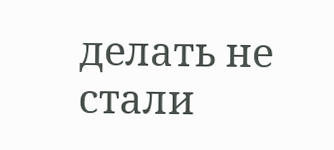делать не стали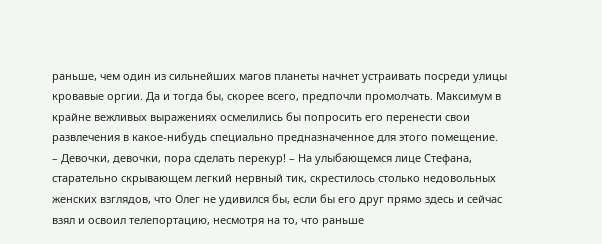раньше, чем один из сильнейших магов планеты начнет устраивать посреди улицы кровавые оргии. Да и тогда бы, скорее всего, предпочли промолчать. Максимум в крайне вежливых выражениях осмелились бы попросить его перенести свои развлечения в какое-нибудь специально предназначенное для этого помещение.
– Девочки, девочки, пора сделать перекур! – На улыбающемся лице Стефана, старательно скрывающем легкий нервный тик, скрестилось столько недовольных женских взглядов, что Олег не удивился бы, если бы его друг прямо здесь и сейчас взял и освоил телепортацию, несмотря на то, что раньше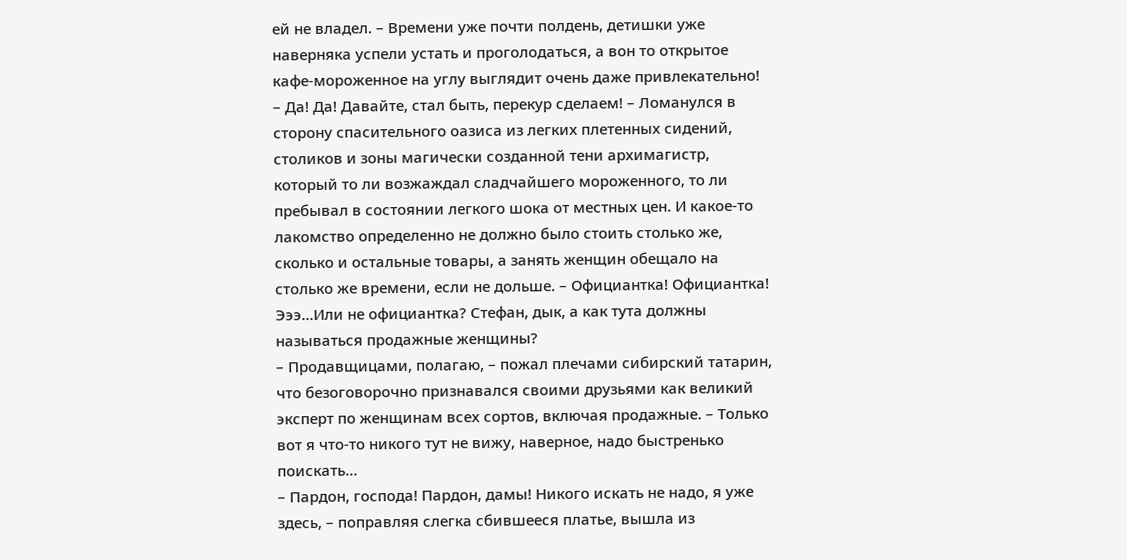ей не владел. – Времени уже почти полдень, детишки уже наверняка успели устать и проголодаться, а вон то открытое кафе-мороженное на углу выглядит очень даже привлекательно!
– Да! Да! Давайте, стал быть, перекур сделаем! – Ломанулся в сторону спасительного оазиса из легких плетенных сидений, столиков и зоны магически созданной тени архимагистр, который то ли возжаждал сладчайшего мороженного, то ли пребывал в состоянии легкого шока от местных цен. И какое-то лакомство определенно не должно было стоить столько же, сколько и остальные товары, а занять женщин обещало на столько же времени, если не дольше. – Официантка! Официантка! Эээ…Или не официантка? Стефан, дык, а как тута должны называться продажные женщины?
– Продавщицами, полагаю, – пожал плечами сибирский татарин, что безоговорочно признавался своими друзьями как великий эксперт по женщинам всех сортов, включая продажные. – Только вот я что-то никого тут не вижу, наверное, надо быстренько поискать…
– Пардон, господа! Пардон, дамы! Никого искать не надо, я уже здесь, – поправляя слегка сбившееся платье, вышла из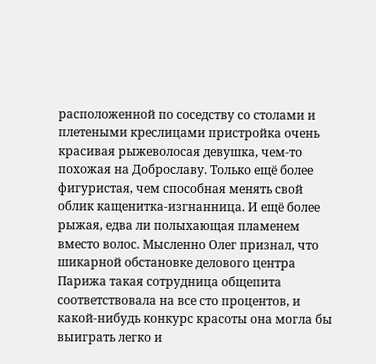расположенной по соседству со столами и плетеными креслицами пристройка очень красивая рыжеволосая девушка, чем-то похожая на Доброславу. Только ещё более фигуристая, чем способная менять свой облик кащенитка-изгнанница. И ещё более рыжая, едва ли полыхающая пламенем вместо волос. Мысленно Олег признал, что шикарной обстановке делового центра Парижа такая сотрудница общепита соответствовала на все сто процентов, и какой-нибудь конкурс красоты она могла бы выиграть легко и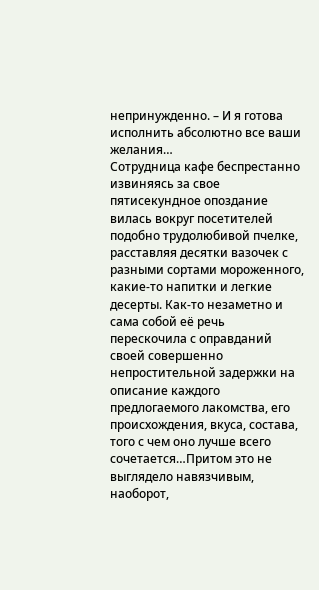непринужденно. – И я готова исполнить абсолютно все ваши желания…
Сотрудница кафе беспрестанно извиняясь за свое пятисекундное опоздание вилась вокруг посетителей подобно трудолюбивой пчелке, расставляя десятки вазочек с разными сортами мороженного, какие-то напитки и легкие десерты. Как-то незаметно и сама собой её речь перескочила с оправданий своей совершенно непростительной задержки на описание каждого предлогаемого лакомства, его происхождения, вкуса, состава, того с чем оно лучше всего сочетается…Притом это не выглядело навязчивым, наоборот,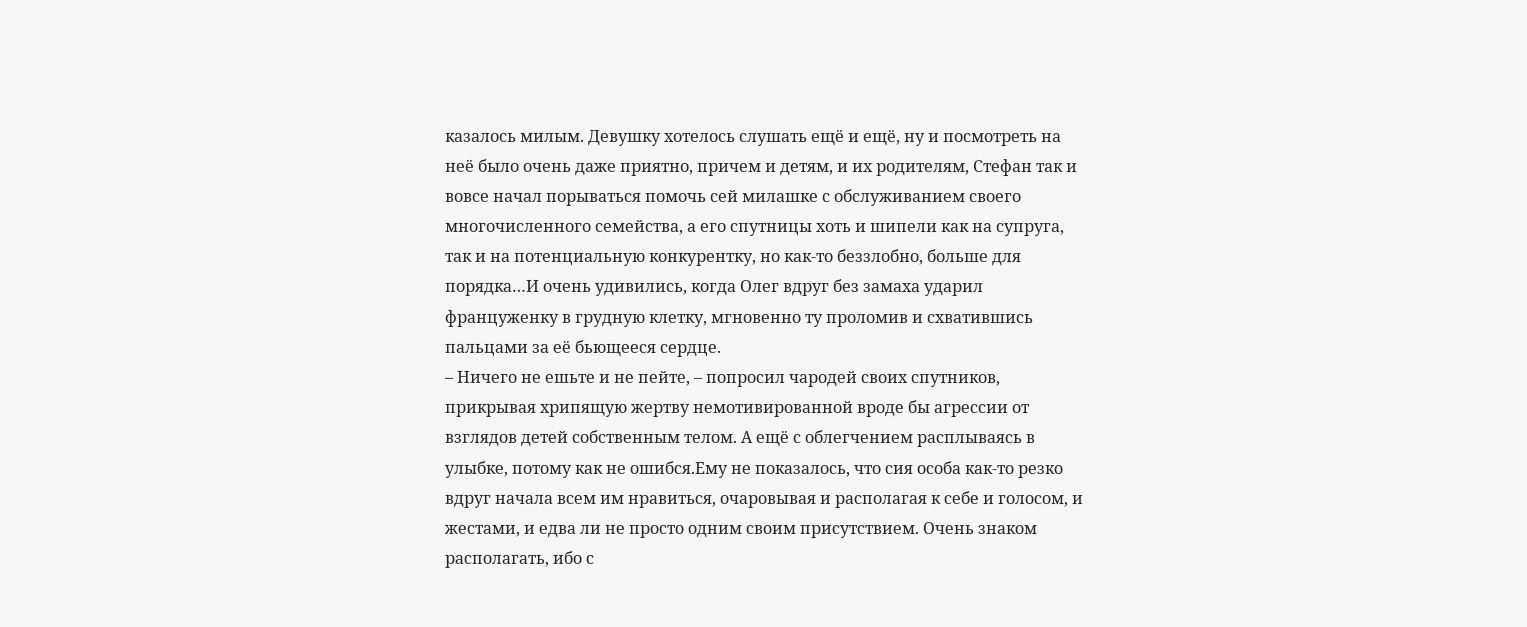казалось милым. Девушку хотелось слушать ещё и ещё, ну и посмотреть на неё было очень даже приятно, причем и детям, и их родителям, Стефан так и вовсе начал порываться помочь сей милашке с обслуживанием своего многочисленного семейства, а его спутницы хоть и шипели как на супруга, так и на потенциальную конкурентку, но как-то беззлобно, больше для порядка…И очень удивились, когда Олег вдруг без замаха ударил француженку в грудную клетку, мгновенно ту проломив и схватившись пальцами за её бьющееся сердце.
– Ничего не ешьте и не пейте, – попросил чародей своих спутников, прикрывая хрипящую жертву немотивированной вроде бы агрессии от взглядов детей собственным телом. А ещё с облегчением расплываясь в улыбке, потому как не ошибся.Ему не показалось, что сия особа как-то резко вдруг начала всем им нравиться, очаровывая и располагая к себе и голосом, и жестами, и едва ли не просто одним своим присутствием. Очень знаком располагать, ибо с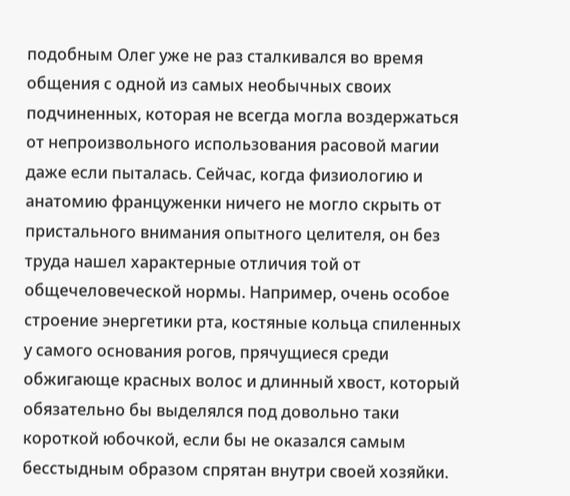подобным Олег уже не раз сталкивался во время общения с одной из самых необычных своих подчиненных, которая не всегда могла воздержаться от непроизвольного использования расовой магии даже если пыталась. Сейчас, когда физиологию и анатомию француженки ничего не могло скрыть от пристального внимания опытного целителя, он без труда нашел характерные отличия той от общечеловеческой нормы. Например, очень особое строение энергетики рта, костяные кольца спиленных у самого основания рогов, прячущиеся среди обжигающе красных волос и длинный хвост, который обязательно бы выделялся под довольно таки короткой юбочкой, если бы не оказался самым бесстыдным образом спрятан внутри своей хозяйки.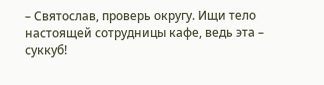– Святослав, проверь округу. Ищи тело настоящей сотрудницы кафе, ведь эта – суккуб!